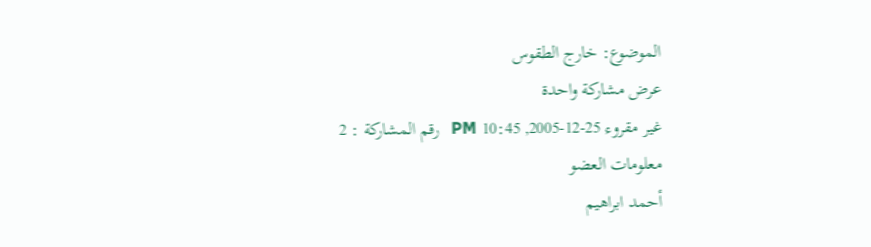الموضوع: خارج الطقوس
عرض مشاركة واحدة
غير مقروء 25-12-2005, 10:45 PM   رقم المشاركة : 2
معلومات العضو
أحمد ابراهيم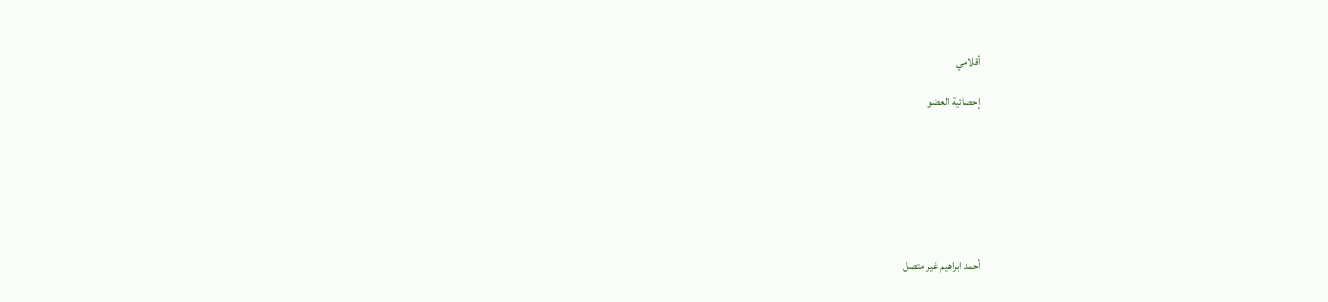أقلامي

إحصائية العضو







أحمد ابراهيم غير متصل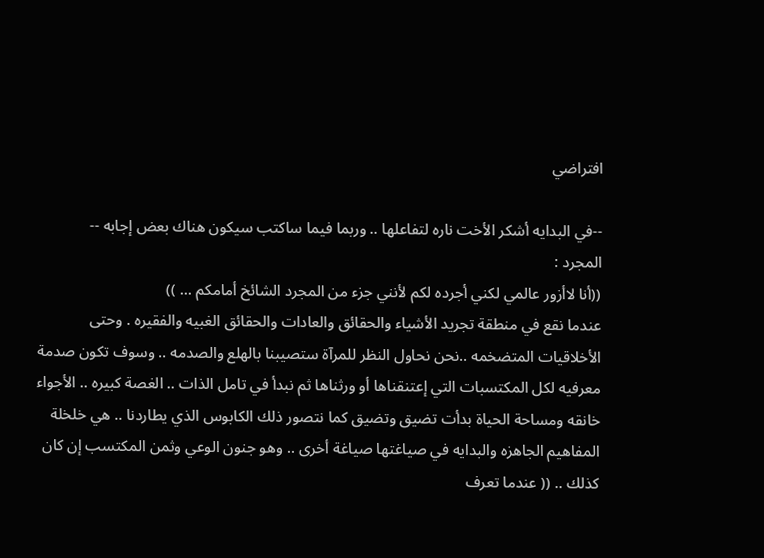افتراضي

--في البدايه أشكر الأخت ناره لتفاعلها .. وربما فيما ساكتب سيكون هناك بعض إجابه --
المجرد :
((أنا لاأزور عالمي لكني أجرده لكم لأنني جزء من المجرد الشائخ أمامكم ... ))
عندما نقع في منطقة تجريد الأشياء والحقائق والعادات والحقائق الغبيه والفقيره . وحتى الأخلاقيات المتضخمه ..نحن نحاول النظر للمرآة ستصيبنا بالهلع والصدمه .. وسوف تكون صدمة معرفيه لكل المكتسبات التي إعتنقناها أو ورثناها ثم نبدأ في تامل الذات .. الغصة كبيره .. الأجواء خانقه ومساحة الحياة بدأت تضيق وتضيق كما نتصور ذلك الكابوس الذي يطاردنا .. هي خلخلة المفاهيم الجاهزه والبدايه في صياغتها صياغة أخرى .. وهو جنون الوعي وثمن المكتسب إن كان كذلك .. (( عندما تعرف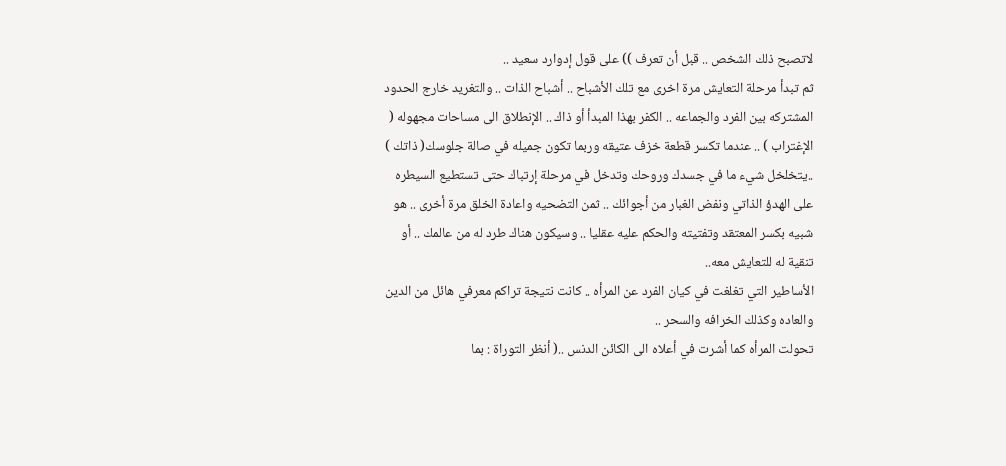لاتصبح ذلك الشخص .. قبل أن تعرف )) على قول إدوارد سعيد ..
ثم تبدأ مرحلة التعايش مرة اخرى مع تلك الأشباح .. أشباح الذات .. والتغريد خارج الحدود المشتركه بين الفرد والجماعه .. الكفر بهذا المبدأ أو ذاك .. الإنطلاق الى مساحات مجهوله ( الإغتراب ) .. عندما تكسر قطعة خزف عتيقه وربما تكون جميله في صالة جلوسك( ذاتك ) ..يتخلخل شيء ما في جسدك وروحك وتدخل في مرحلة إرتباك حتى تستطيع السيطره على الهدؤ الذاتي ونفض الغبار من أجوائك .. ثمن التضحيه واعادة الخلق مرة أخرى .. هو شبيه بكسر المعتقد وتفتيته والحكم عليه عقليا .. وسيكون هناك طرد له من عالمك .. أو تنقية له للتعايش معه..
الأساطير التي تغلغت في كيان الفرد عن المرأه .. كانت نتيجة تراكم معرفي هائل من الدين والعاده وكذلك الخرافه والسحر ..
تحولت المرأه كما أشرت في أعلاه الى الكائن الدنس ..( أنظر التوراة : بما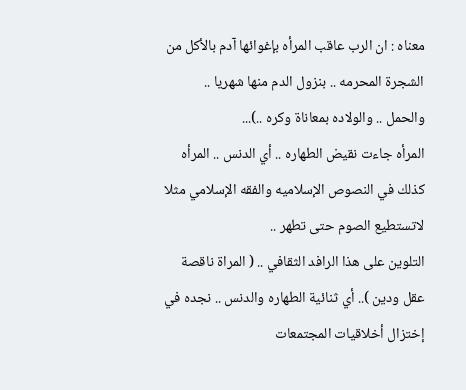معناه : ان الرب عاقب المرأه بإغوائها آدم بالأكل من الشجرة المحرمه .. بنزول الدم منها شهريا .. والحمل .. والولاده بمعاناة وكره ..)...
المرأه جاءت نقيض الطهاره .. أي الدنس .. المرأه كذلك في النصوص الإسلاميه والفقه الإسلامي مثلا لاتستطيع الصوم حتى تطهر ..
التلوين على هذا الرافد الثقافي .. ( المراة ناقصة عقل ودين ).. أي ثنائية الطهاره والدنس .. نجده في إختزال أخلاقيات المجتمعات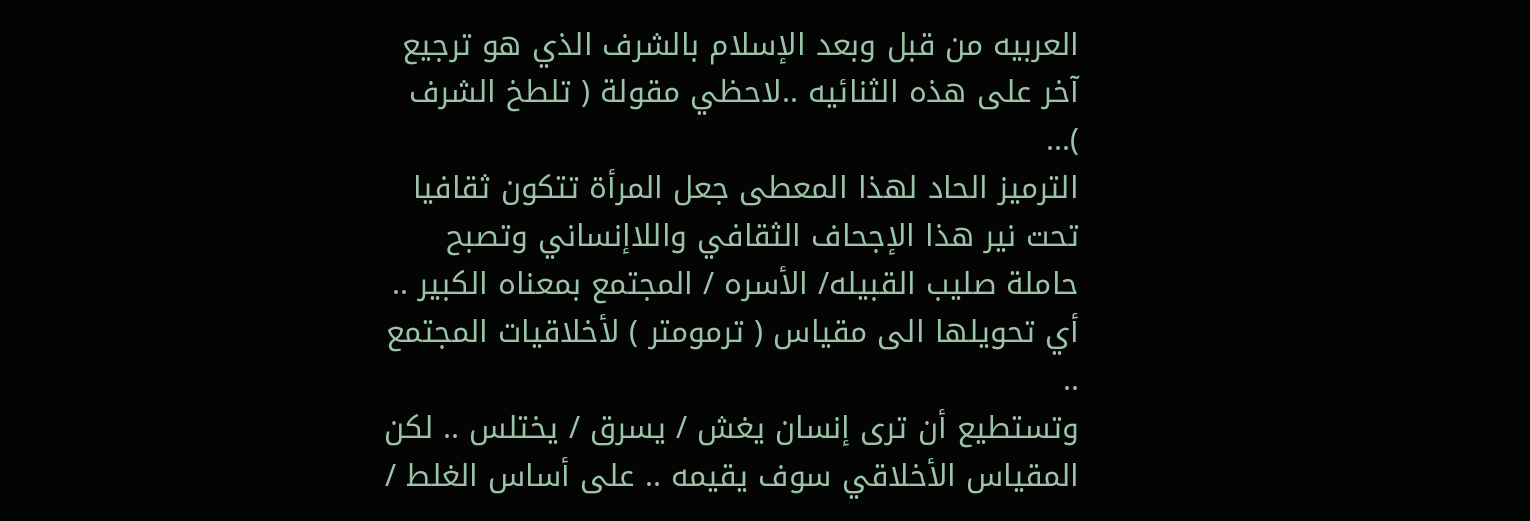العربيه من قبل وبعد الإسلام بالشرف الذي هو ترجيع آخر على هذه الثنائيه ..لاحظي مقولة ( تلطخ الشرف )...
الترميز الحاد لهذا المعطى جعل المرأة تتكون ثقافيا تحت نير هذا الإجحاف الثقافي واللاإنساني وتصبح حاملة صليب القبيله/ الأسره / المجتمع بمعناه الكبير .. أي تحويلها الى مقياس ( ترمومتر ) لأخلاقيات المجتمع ..
وتستطيع أن ترى إنسان يغش / يسرق / يختلس .. لكن المقياس الأخلاقي سوف يقيمه .. على أساس الغلط /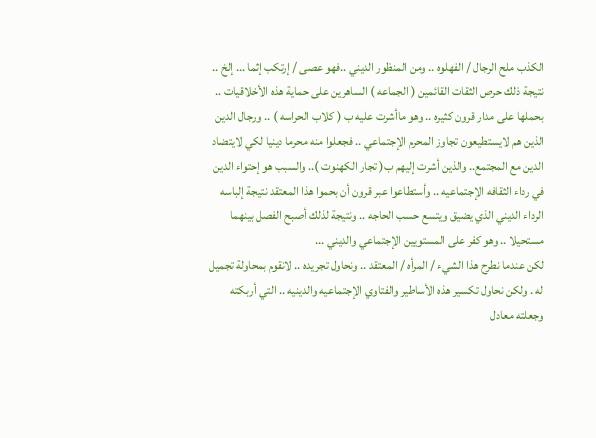الكذب ملح الرجال / الفهلوه .. ومن المنظور الديني ..فهو عصى / إرتكب إثما ... إلخ ..
نتيجة ذلك حرص الثقات القائمين ( الجماعه ) الساهرين على حماية هذه الأخلاقيات .. بحملها على مدار قرون كثيره .. وهو ماأشرت عليه ب ( كلاب الحراسه ) .. ورجال الدين الذين هم لايستطيعون تجاوز المحرم الإجتماعي .. فجعلوا منه محرما دينيا لكي لايتضاد الدين مع المجتمع.. والذين أشرت إليهم ب( تجار الكهنوت ).. والسبب هو إحتواء الدين في رداء الثقافه الإجتماعيه .. وأستطاعوا عبر قرون أن بحموا هذا المعتقد نتيجة إلباسه الرداء الديني الذي يضيق ويتسع حسب الحاجه .. ونتيجة لذلك أصبح الفصل بينهما مستحيلا .. وهو كفر على المستويين الإجتماعي والديني ...
لكن عندما نطرح هذا الشيء / المرأه / المعتقد .. ونحاول تجريده .. لانقوم بمحاولة تجميل له . ولكن نحاول تكسير هذه الأساطير والفتاوي الإجتماعيه والدينيه .. التي أربكته وجعلته معادل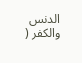الدنس والكفر (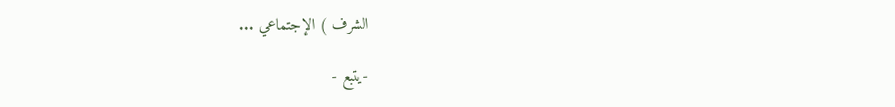الشرف ) الإجتماعي ...

-يتبع -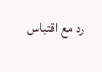رد مع اقتباس